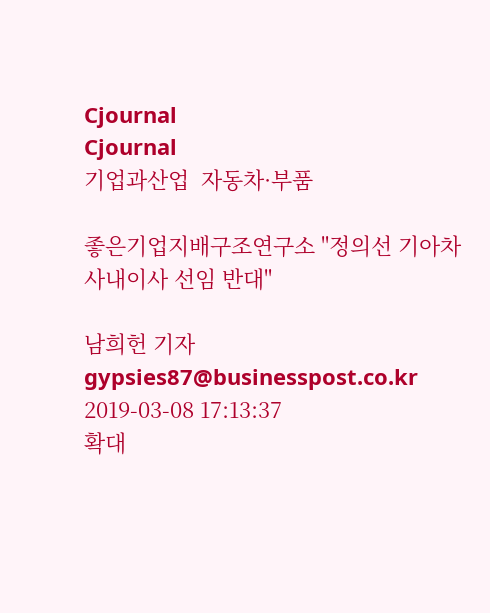Cjournal
Cjournal
기업과산업  자동차·부품

좋은기업지배구조연구소 "정의선 기아차 사내이사 선임 반대"

남희헌 기자 gypsies87@businesspost.co.kr 2019-03-08 17:13:37
확대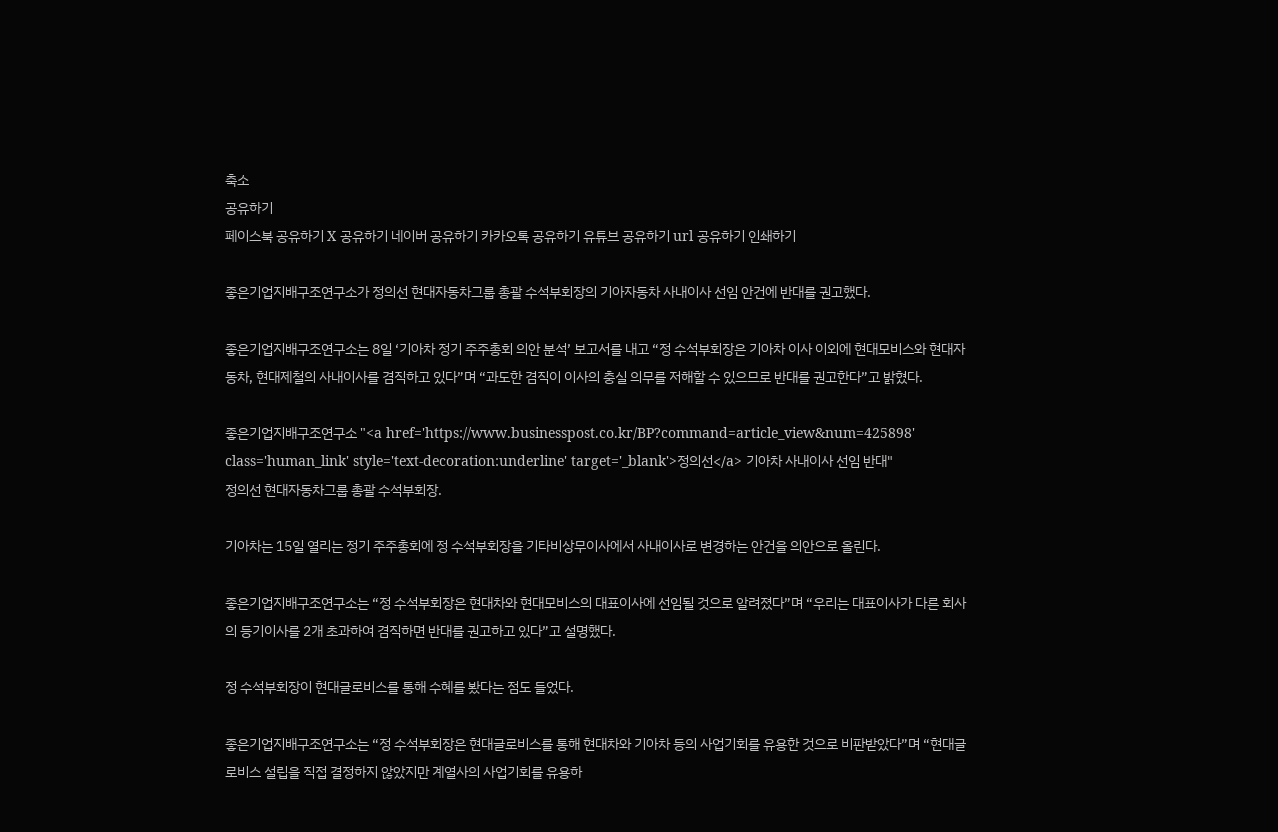축소
공유하기
페이스북 공유하기 X 공유하기 네이버 공유하기 카카오톡 공유하기 유튜브 공유하기 url 공유하기 인쇄하기

좋은기업지배구조연구소가 정의선 현대자동차그룹 총괄 수석부회장의 기아자동차 사내이사 선임 안건에 반대를 권고했다.

좋은기업지배구조연구소는 8일 ‘기아차 정기 주주총회 의안 분석’ 보고서를 내고 “정 수석부회장은 기아차 이사 이외에 현대모비스와 현대자동차, 현대제철의 사내이사를 겸직하고 있다”며 “과도한 겸직이 이사의 충실 의무를 저해할 수 있으므로 반대를 권고한다”고 밝혔다.

좋은기업지배구조연구소 "<a href='https://www.businesspost.co.kr/BP?command=article_view&num=425898' class='human_link' style='text-decoration:underline' target='_blank'>정의선</a> 기아차 사내이사 선임 반대"
정의선 현대자동차그룹 총괄 수석부회장.

기아차는 15일 열리는 정기 주주총회에 정 수석부회장을 기타비상무이사에서 사내이사로 변경하는 안건을 의안으로 올린다.

좋은기업지배구조연구소는 “정 수석부회장은 현대차와 현대모비스의 대표이사에 선임될 것으로 알려졌다”며 “우리는 대표이사가 다른 회사의 등기이사를 2개 초과하여 겸직하면 반대를 권고하고 있다”고 설명했다.

정 수석부회장이 현대글로비스를 통해 수혜를 봤다는 점도 들었다.

좋은기업지배구조연구소는 “정 수석부회장은 현대글로비스를 통해 현대차와 기아차 등의 사업기회를 유용한 것으로 비판받았다”며 “현대글로비스 설립을 직접 결정하지 않았지만 계열사의 사업기회를 유용하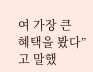여 가장 큰 혜택을 봤다”고 말했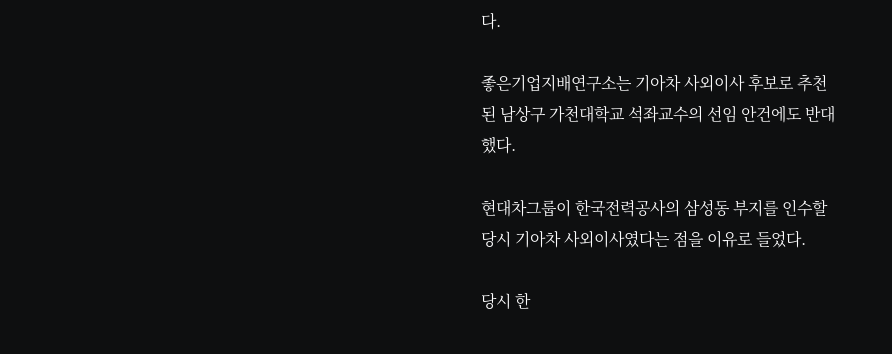다.

좋은기업지배연구소는 기아차 사외이사 후보로 추천된 남상구 가천대학교 석좌교수의 선임 안건에도 반대했다.

현대차그룹이 한국전력공사의 삼성동 부지를 인수할 당시 기아차 사외이사였다는 점을 이유로 들었다.

당시 한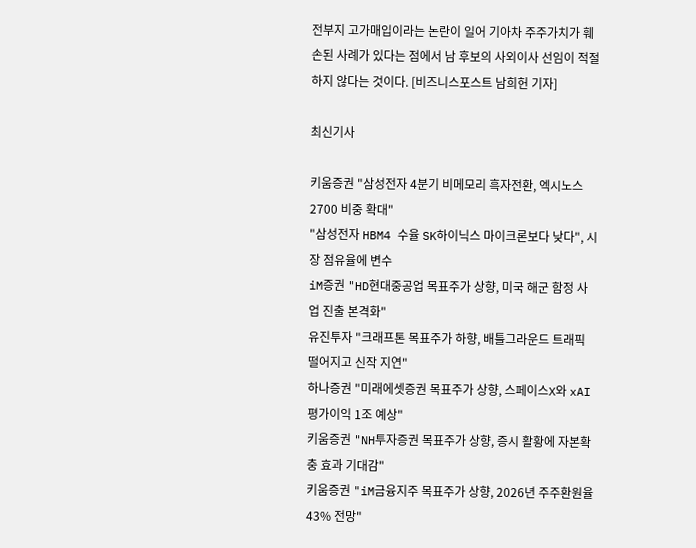전부지 고가매입이라는 논란이 일어 기아차 주주가치가 훼손된 사례가 있다는 점에서 남 후보의 사외이사 선임이 적절하지 않다는 것이다. [비즈니스포스트 남희헌 기자]

최신기사

키움증권 "삼성전자 4분기 비메모리 흑자전환, 엑시노스2700 비중 확대"
"삼성전자 HBM4 수율 SK하이닉스 마이크론보다 낮다", 시장 점유율에 변수
iM증권 "HD현대중공업 목표주가 상향, 미국 해군 함정 사업 진출 본격화"
유진투자 "크래프톤 목표주가 하향, 배틀그라운드 트래픽 떨어지고 신작 지연"
하나증권 "미래에셋증권 목표주가 상향, 스페이스X와 xAI 평가이익 1조 예상"
키움증권 "NH투자증권 목표주가 상향, 증시 활황에 자본확충 효과 기대감"
키움증권 "iM금융지주 목표주가 상향, 2026년 주주환원율 43% 전망"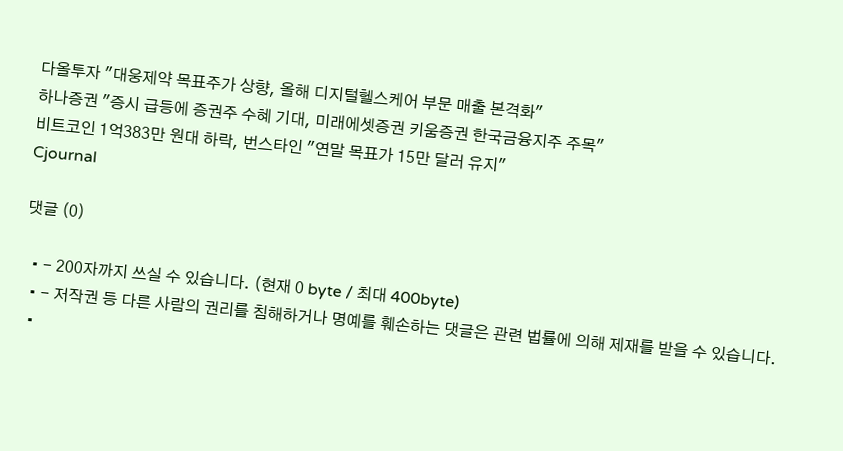다올투자 "대웅제약 목표주가 상향, 올해 디지털헬스케어 부문 매출 본격화"
하나증권 "증시 급등에 증권주 수혜 기대, 미래에셋증권 키움증권 한국금융지주 주목"
비트코인 1억383만 원대 하락, 번스타인 "연말 목표가 15만 달러 유지"
Cjournal

댓글 (0)

  • - 200자까지 쓰실 수 있습니다. (현재 0 byte / 최대 400byte)
  • - 저작권 등 다른 사람의 권리를 침해하거나 명예를 훼손하는 댓글은 관련 법률에 의해 제재를 받을 수 있습니다.
  •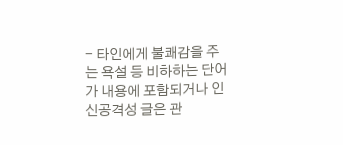- 타인에게 불쾌감을 주는 욕설 등 비하하는 단어가 내용에 포함되거나 인신공격성 글은 관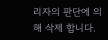리자의 판단에 의해 삭제 합니다.